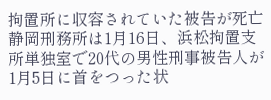拘置所に収容されていた被告が死亡
静岡刑務所は1月16日、浜松拘置支所単独室で20代の男性刑事被告人が1月5日に首をつった状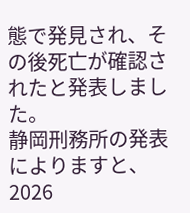態で発見され、その後死亡が確認されたと発表しました。
静岡刑務所の発表によりますと、2026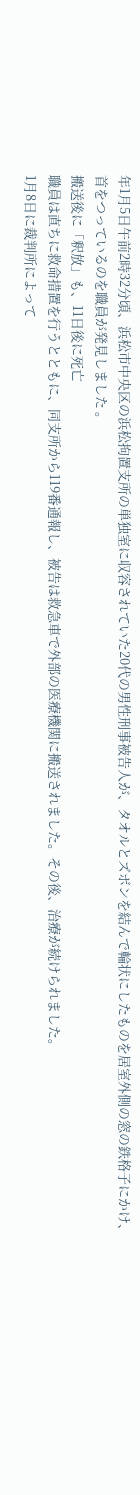年1月5日午前2時32分頃、浜松市中央区の浜松拘置支所の単独室に収容されていた20代の男性刑事被告人が、タオルとズボンを結んで輪状にしたものを居室外側の窓の鉄格子にかけ、首をつっているのを職員が発見しました 。
搬送後に「釈放」も、11日後に死亡
職員は直ちに救命措置を行うとともに、同支所から119番通報し、被告は救急車で外部の医療機関に搬送されました。その後、治療が続けられました。
1月8日に裁判所によって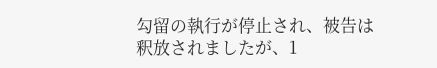勾留の執行が停止され、被告は釈放されましたが、1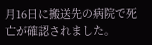月16日に搬送先の病院で死亡が確認されました。